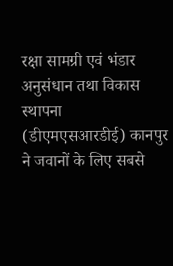रक्षा सामग्री एवं भंडार अनुसंधान तथा विकास स्थापना (डीएमएसआरडीई) कानपुर ने जवानों के लिए सबसे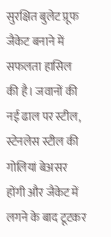सुरक्षित बुलेट प्रूफ जैकेट बनाने में सफलता हासिल की है। जवानों की नई ढाल पर स्टील, स्टेनलेस स्टील की गोलियां बेअसर होंगी और जैकेट में लगने के बाद टूटकर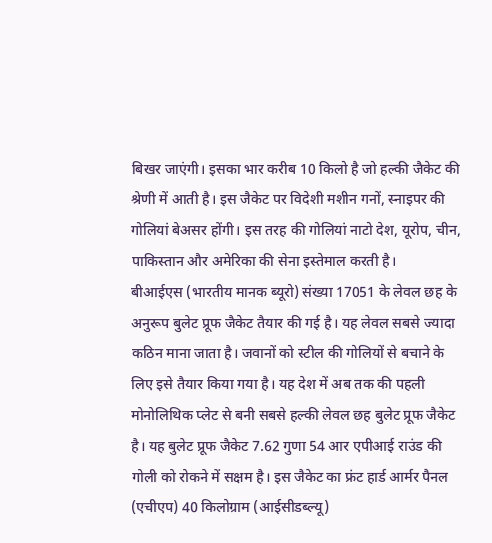बिखर जाएंगी। इसका भार करीब 10 किलो है जो हल्की जैकेट की श्रेणी में आती है। इस जैकेट पर विदेशी मशीन गनों, स्नाइपर की गोलियां बेअसर होंगी। इस तरह की गोलियां नाटो देश, यूरोप, चीन, पाकिस्तान और अमेरिका की सेना इस्तेमाल करती है।
बीआईएस (भारतीय मानक ब्यूरो) संख्या 17051 के लेवल छह के अनुरूप बुलेट प्रूफ जैकेट तैयार की गई है। यह लेवल सबसे ज्यादा कठिन माना जाता है। जवानों को स्टील की गोलियों से बचाने के लिए इसे तैयार किया गया है। यह देश में अब तक की पहली मोनोलिथिक प्लेट से बनी सबसे हल्की लेवल छह बुलेट प्रूफ जैकेट है। यह बुलेट प्रूफ जैकेट 7.62 गुणा 54 आर एपीआई राउंड की गोली को रोकने में सक्षम है। इस जैकेट का फ्रंट हार्ड आर्मर पैनल (एचीएप) 40 किलोग्राम (आईसीडब्ल्यू)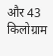और 43 किलोग्राम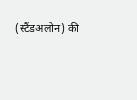(स्टैंडअलोन) की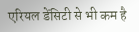एरियल डेंसिटी से भी कम है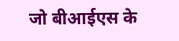जो बीआईएस के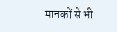मानकों से भी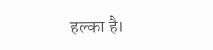हल्का है।